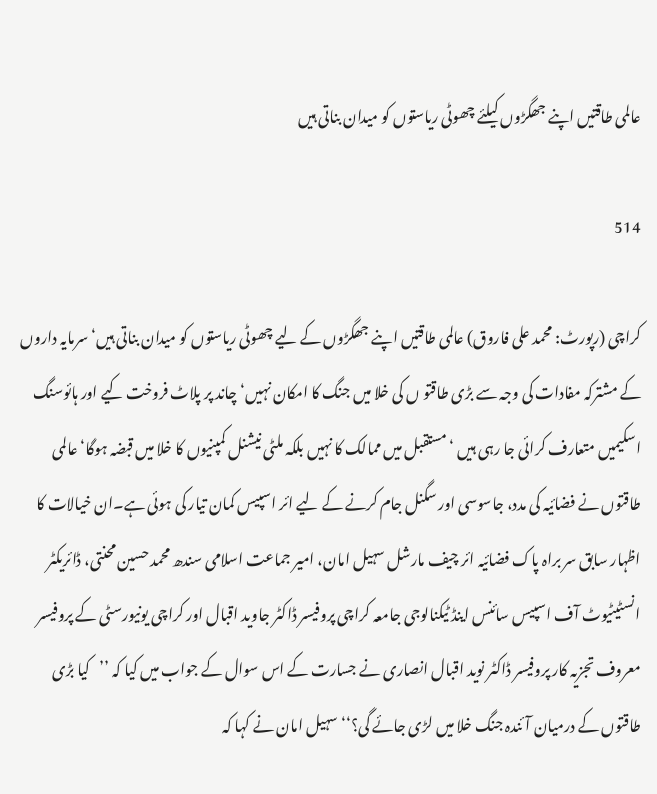عالمی طاقتیں اپنے جھگڑوں کیلئے چھوٹی ریاستوں کو میدان بناتی ہیں

514

کراچی (رپورٹ: محمد علی فاروق) عالمی طاقتیں اپنے جھگڑوں کے لیے چھوٹی ریاستوں کو میدان بناتی ہیں‘سرمایہ داروں کے مشترکہ مفادات کی وجہ سے بڑی طاقتو ں کی خلا میں جنگ کا امکان نہیں‘چاند پر پلاٹ فروخت کیے اور ہائوسنگ اسکیمیں متعارف کرائی جا رہی ہیں ‘ مستقبل میں ممالک کا نہیں بلکہ ملٹی نیشنل کمپنیوں کا خلا میں قبضہ ہوگا‘ عالمی طاقتوں نے فضائیہ کی مدد، جاسوسی اور سگنل جام کرنے کے لیے ائر اسپیس کمان تیار کی ہوئی ہے۔ان خیالات کا اظہار سابق سر براہ پاک فضائیہ ائر چیف مارشل سہیل امان، امیر جماعت اسلامی سندھ محمد حسین محنتی، ڈائریکٹر انسٹیٹیوٹ آف اسپیس سائنس اینڈ ٹیکنالوجی جامعہ کراچی پروفیسر ڈاکٹر جاوید اقبال اور کراچی یونیورسٹی کے پروفیسر معروف تجزیہ کار پروفیسر ڈاکٹر نوید اقبال انصاری نے جسارت کے اس سوال کے جواب میں کیا کہ ’’کیا بڑی طاقتوں کے درمیان آئندہ جنگ خلا میں لڑی جائے گی؟‘‘ سہیل امان نے کہا کہ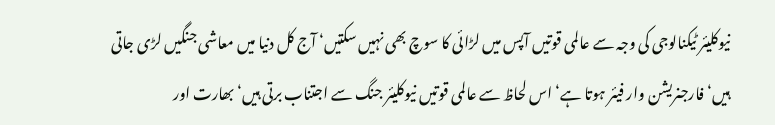نیوکلیئر ٹیکنالوجی کی وجہ سے عالمی قوتیں آپس میں لڑائی کا سوچ بھی نہیں سکتیں‘ آج کل دنیا میں معاشی جنگیں لڑی جاتی ہیں‘ فارجنریشن وار فیئر ہوتا ہے‘ اس لحاظ سے عالمی قوتیں نیوکلیئر جنگ سے اجتناب برتی ہیں‘ بھارت اور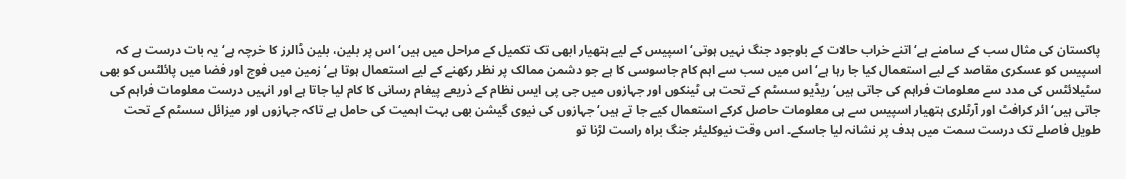پاکستان کی مثال سب کے سامنے ہے‘ اتنے خراب حالات کے باوجود جنگ نہیں ہوتی‘ اسپیس کے لیے ہتھیار ابھی تک تکمیل کے مراحل میں ہیں‘ اس پر بلین، بلین ڈالرز کا خرچہ ہے‘ یہ بات درست ہے کہ اسپیس کو عسکری مقاصد کے لیے استعمال کیا جا رہا ہے‘ اس میں سب سے اہم کام جاسوسی کا ہے جو دشمن ممالک پر نظر رکھنے کے لیے استعمال ہوتا ہے‘ زمین میں فوج اور فضا میں پائلٹس کو بھی سٹیلائٹس کی مدد سے معلومات فراہم کی جاتی ہیں‘ ریڈیو سسٹم کے تحت ہی ٹینکوں اور جہازوں میں جی پی ایس نظام کے ذریعے پیغام رسانی کا کام لیا جاتا ہے اور انہیں درست معلومات فراہم کی جاتی ہیں‘ائر کرافٹ اور آرٹلری ہتھیار اسپیس سے ہی معلومات حاصل کرکے استعمال کیے جا تے ہیں‘ جہازوں کی نیوی گیشن بھی بہت اہمیت کی حامل ہے تاکہ جہازوں اور میزائل سسٹم کے تحت طویل فاصلے تک درست سمت میں ہدف پر نشانہ لیا جاسکے۔ اس وقت نیوکلیئر جنگ براہ راست لڑنا تو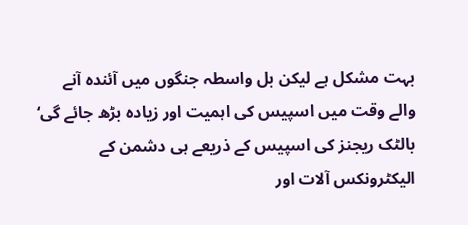بہت مشکل ہے لیکن بل واسطہ جنگوں میں آئندہ آنے والے وقت میں اسپیس کی اہمیت اور زیادہ بڑھ جائے گی‘ بالٹک ریجنز کی اسپیس کے ذریعے ہی دشمن کے الیکٹرونکس آلات اور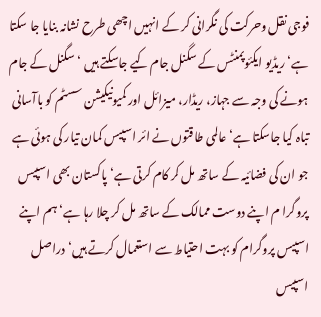فوجی نقل وحرکت کی نگرانی کر کے انہیں اچھی طرح نشانہ بنایا جا سکتا ہے‘ ریڈیو ایکئوپمنٹس کے سگنل جام کیے جاسکتے ہیں ‘ سگنل کے جام ہونے کی وجہ سے جہاز، ریڈار، میزائل اور کمیونیکیشن سسٹم کو باآسانی تباہ کیا جاسکتا ہے‘ عالمی طاقتوں نے ائر اسپیس کمان تیار کی ہوئی ہے جو ان کی فضائیہ کے ساتھ مل کر کام کرتی ہے‘ پاکستان بھی اسپیس پروگرا م اپنے دوست ممالک کے ساتھ مل کر چلا رہا ہے‘ ہم اپنے اسپیس پروگرام کو بہت احتیاط سے استعمال کرتے ہیں‘ دراصل اسپیس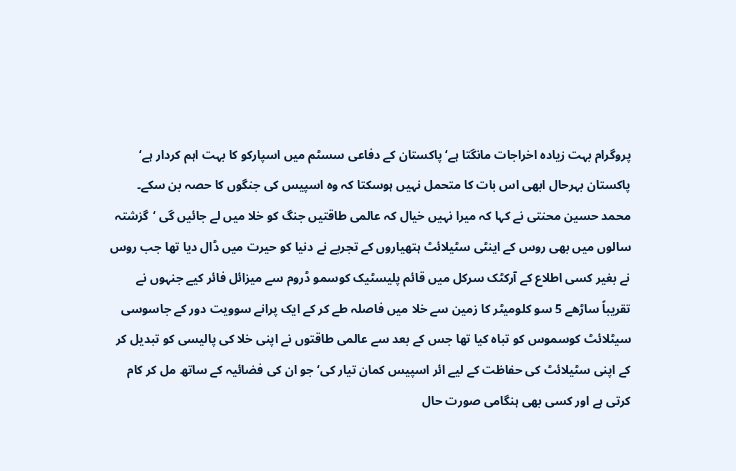پروگرام بہت زیادہ اخراجات مانگتا ہے‘پاکستان کے دفاعی سسٹم میں اسپارکو کا بہت اہم کردار ہے‘ پاکستان بہرحال ابھی اس بات کا متحمل نہیں ہوسکتا کہ وہ اسپیس کی جنگوں کا حصہ بن سکے۔ محمد حسین محنتی نے کہا کہ میرا نہیں خیال کہ عالمی طاقتیں جنگ کو خلا میں لے جائیں گی ‘گزشتہ سالوں میں بھی روس کے اینٹی سٹیلائٹ ہتھیاروں کے تجربے نے دنیا کو حیرت میں ڈال دیا تھا جب روس نے بغیر کسی اطلاع کے آرکٹک سرکل میں قائم پلیسٹیک کوسمو ڈروم سے میزائل فائر کیے جنہوں نے تقریباً ساڑھے 5 سو کلومیٹر کا زمین سے خلا میں فاصلہ طے کر کے ایک پرانے سوویت دور کے جاسوسی سیٹلائٹ کوسموس کو تباہ کیا تھا جس کے بعد سے عالمی طاقتوں نے اپنی خلا کی پالیسی کو تبدیل کر کے اپنی سٹیلائٹ کی حفاظت کے لیے ائر اسپیس کمان تیار کی‘ جو ان کی فضائیہ کے ساتھ مل کر کام کرتی ہے اور کسی بھی ہنگامی صورت حال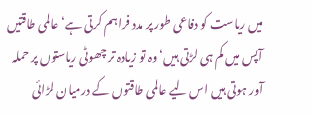میں ریاست کو دفاعی طور پر مدد فراہم کرتی ہے‘ عالمی طاقتیں آپس میں کم ہی لڑتی ہیں‘ وہ تو زیادہ تر چھوٹی ریاستوں پر حملہ آور ہوتی ہیں اس لیے عالمی طاقتوں کے درمیان لڑائی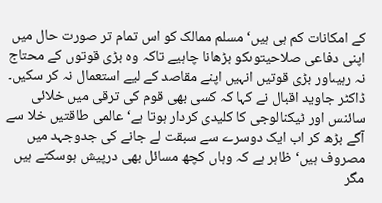کے امکانات کم ہی ہیں‘ مسلم ممالک کو اس تمام تر صورت حال میں اپنی دفاعی صلاحیتوںکو بڑھانا چاہیے تاکہ وہ بڑی قوتوں کے محتاج نہ رہیںاور بڑی قوتیں انہیں اپنے مقاصد کے لیے استعمال نہ کر سکیں۔ ڈاکٹر جاوید اقبال نے کہا کہ کسی بھی قوم کی ترقی میں خلائی سائنس اور ٹیکنالوجی کا کلیدی کردار ہوتا ہے‘ عالمی طاقتیں خلا سے آگے بڑھ کر اب ایک دوسرے سے سبقت لے جانے کی جدوجہد میں مصروف ہیں‘ ظاہر ہے کہ وہاں کچھ مسائل بھی درپیش ہوسکتے ہیں مگر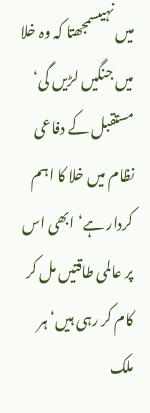میں نہیںسمجھتا کہ وہ خلا میں جنگیں لڑیں گی‘ مستقبل کے دفاعی نظام میں خلا کا اہم کردار ہے‘ ابھی اس پر عالمی طاقتیں مل کر کام کر رہی ہیں‘ ہر ملک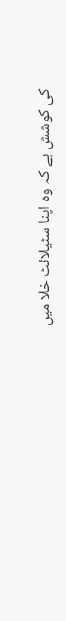کی کوشش ہے کہ وہ اپنا سٹیلائٹ خلا میں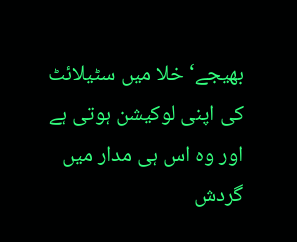بھیجے‘ خلا میں سٹیلائٹ کی اپنی لوکیشن ہوتی ہے اور وہ اس ہی مدار میں گردش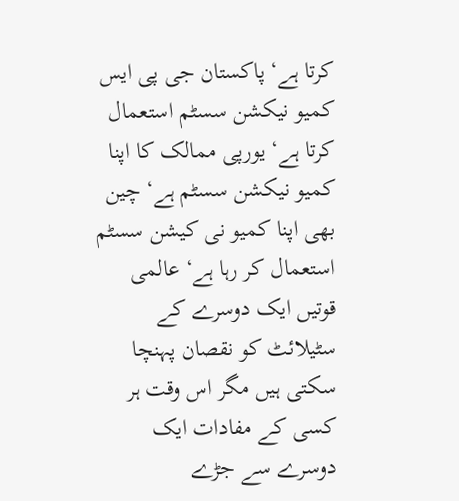کرتا ہے‘ پاکستان جی پی ایس کمیو نیکشن سسٹم استعمال کرتا ہے‘ یورپی ممالک کا اپنا کمیو نیکشن سسٹم ہے‘ چین بھی اپنا کمیو نی کیشن سسٹم استعمال کر رہا ہے‘ عالمی قوتیں ایک دوسرے کے سٹیلائٹ کو نقصان پہنچا سکتی ہیں مگر اس وقت ہر کسی کے مفادات ایک دوسرے سے جڑے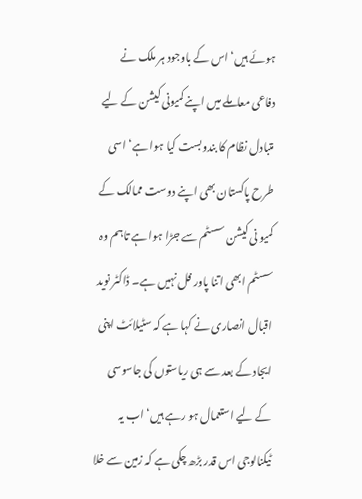ہوئے ہیں‘ اس کے باوجود ہر ملک نے دفاعی معاملے میں اپنے کمیونی کیشن کے لیے متبادل نظام کا بندوبست کیا ہوا ہے‘ اسی طرح پاکستان بھی اپنے دوست ممالک کے کمیو نی کیشن سسٹم سے جڑا ہوا ہے تاہم وہ سسٹم ابھی اتنا پاور فل نہیں ہے۔ ڈاکٹر نوید اقبال انصاری نے کہا ہے کہ سٹیلائٹ اپنی ایجاد کے بعد سے ہی ریاستوں کی جاسوسی کے لیے استعمال ہو رہے ہیں‘ اب یہ ٹیکنالوجی اس قدر بڑھ چکی ہے کہ زمین سے خلا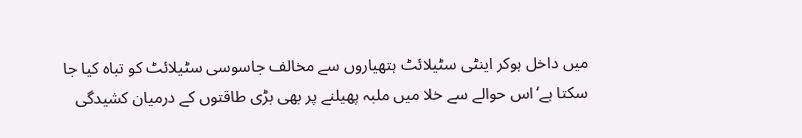میں داخل ہوکر اینٹی سٹیلائٹ ہتھیاروں سے مخالف جاسوسی سٹیلائٹ کو تباہ کیا جا سکتا ہے‘اس حوالے سے خلا میں ملبہ پھیلنے پر بھی بڑی طاقتوں کے درمیان کشیدگی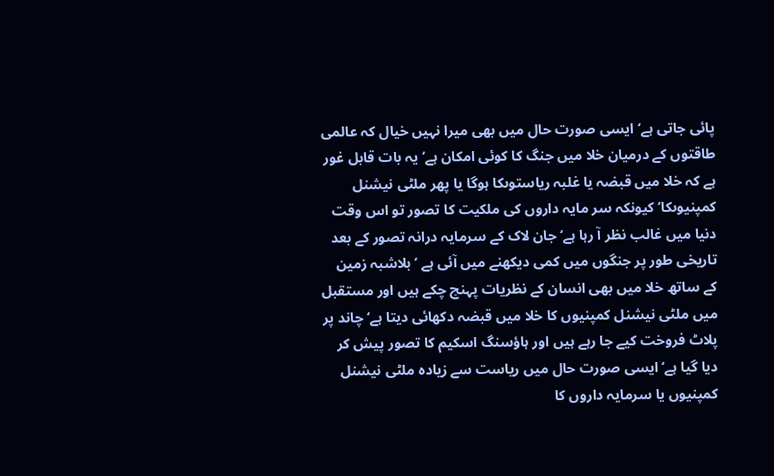پائی جاتی ہے‘ ایسی صورت حال میں بھی میرا نہیں خیال کہ عالمی طاقتوں کے درمیان خلا میں جنگ کا کوئی امکان ہے‘ یہ بات قابل غور ہے کہ خلا میں قبضہ یا غلبہ ریاستوںکا ہوگا یا پھر ملٹی نیشنل کمپنیوںکا‘ کیونکہ سر مایہ داروں کی ملکیت کا تصور تو اس وقت دنیا میں غالب نظر آ رہا ہے‘ جان لاک کے سرمایہ درانہ تصور کے بعد تاریخی طور پر جنگوں میں کمی دیکھنے میں آئی ہے ‘ بلاشبہ زمین کے ساتھ خلا میں بھی انسان کے نظریات پہنچ چکے ہیں اور مستقبل میں ملٹی نیشنل کمپنیوں کا خلا میں قبضہ دکھائی دیتا ہے‘ چاند پر پلاٹ فروخت کیے جا رہے ہیں اور ہاؤسنگ اسکیم کا تصور پیش کر دیا گیا ہے‘ ایسی صورت حال میں ریاست سے زیادہ ملٹی نیشنل کمپنیوں یا سرمایہ داروں کا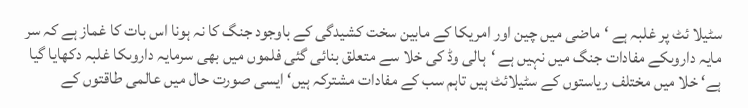سٹیلا ئٹ پر غلبہ ہے ‘ماضی میں چین اور امریکا کے مابین سخت کشیدگی کے باوجود جنگ کا نہ ہونا اس بات کا غماز ہے کہ سر مایہ داروںکے مفادات جنگ میں نہیں ہے ‘ہالی وڈ کی خلا سے متعلق بنائی گئی فلموں میں بھی سرمایہ داروںکا غلبہ دکھایا گیا ہے‘ خلا میں مختلف ریاستوں کے سٹیلائٹ ہیں تاہم سب کے مفادات مشترکہ ہیں‘ ایسی صورت حال میں عالمی طاقتوں کے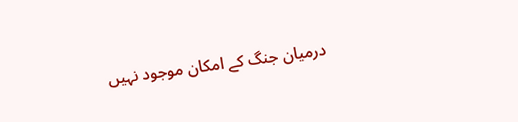درمیان جنگ کے امکان موجود نہیں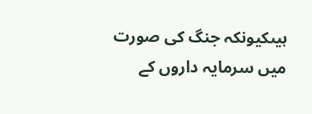ہیںکیونکہ جنگ کی صورت میں سرمایہ داروں کے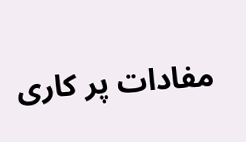مفادات پر کاری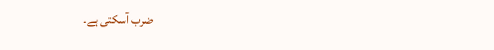ضرب آسکتی ہے۔